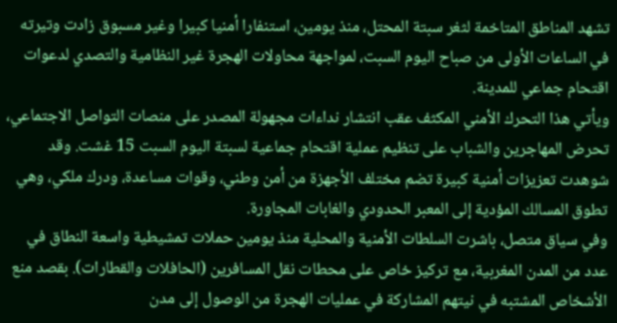تشهد المناطق المتاخمة لثغر سبتة المحتل، منذ يومين، استنفارا أمنيا كبيرا وغير مسبوق زادت وتيرته في الساعات الأولى من صباح اليوم السبت، لمواجهة محاولات الهجرة غير النظامية والتصدي لدعوات اقتحام جماعي للمدينة.
ويأتي هذا التحرك الأمني المكثف عقب انتشار نداءات مجهولة المصدر على منصات التواصل الاجتماعي، تحرض المهاجرين والشباب على تنظيم عملية اقتحام جماعية لسبتة اليوم السبت 15 غشت. وقد شوهدت تعزيزات أمنية كبيرة تضم مختلف الأجهزة من أمن وطني، وقوات مساعدة، ودرك ملكي، وهي تطوق المسالك المؤدية إلى المعبر الحدودي والغابات المجاورة.
وفي سياق متصل، باشرت السلطات الأمنية والمحلية منذ يومين حملات تمشيطية واسعة النطاق في عدد من المدن المغربية، مع تركيز خاص على محطات نقل المسافرين (الحافلات والقطارات). بقصد منع الأشخاص المشتبه في نيتهم المشاركة في عمليات الهجرة من الوصول إلى مدن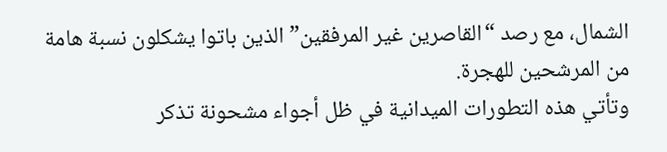الشمال، مع رصد “القاصرين غير المرفقين” الذين باتوا يشكلون نسبة هامة من المرشحين للهجرة.
وتأتي هذه التطورات الميدانية في ظل أجواء مشحونة تذكر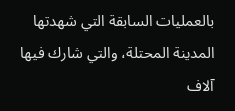بالعمليات السابقة التي شهدتها المدينة المحتلة، والتي شارك فيها آلاف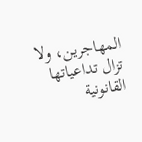المهاجرين، ولا تزال تداعياتها القانونية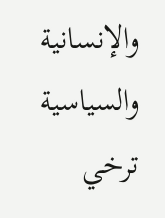والإنسانية والسياسية ترخي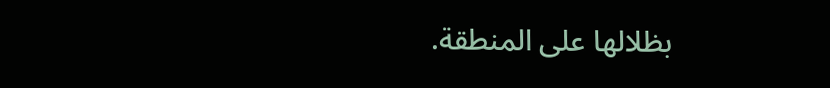بظلالها على المنطقة.